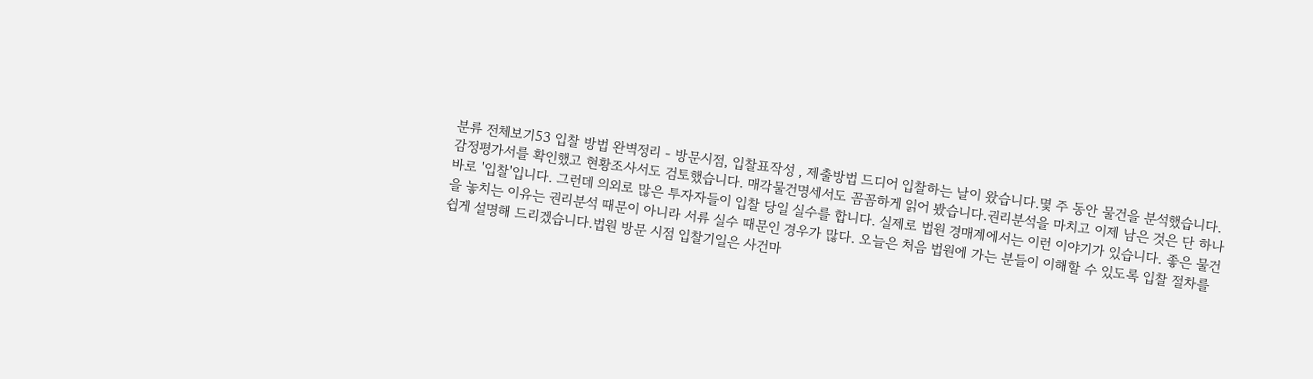분류 전체보기53 입찰 방법 완벽정리 - 방문시점, 입찰표작성 , 제출방법 드디어 입찰하는 날이 왔습니다.몇 주 동안 물건을 분석했습니다. 감정평가서를 확인했고 현황조사서도 검토했습니다. 매각물건명세서도 꼼꼼하게 읽어 봤습니다.권리분석을 마치고 이제 남은 것은 단 하나 바로 '입찰'입니다. 그런데 의외로 많은 투자자들이 입찰 당일 실수를 합니다. 실제로 법원 경매계에서는 이런 이야기가 있습니다. 좋은 물건을 놓치는 이유는 권리분석 때문이 아니라 서류 실수 때문인 경우가 많다. 오늘은 처음 법원에 가는 분들이 이해할 수 있도록 입찰 절차를 쉽게 설명해 드리겠습니다.법원 방문 시점 입찰기일은 사건마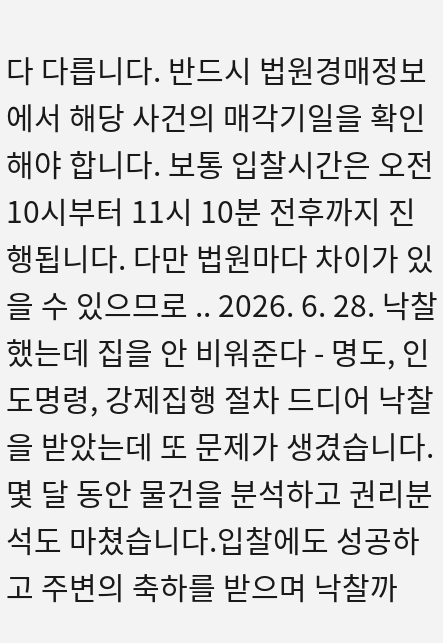다 다릅니다. 반드시 법원경매정보에서 해당 사건의 매각기일을 확인해야 합니다. 보통 입찰시간은 오전 10시부터 11시 10분 전후까지 진행됩니다. 다만 법원마다 차이가 있을 수 있으므로 .. 2026. 6. 28. 낙찰했는데 집을 안 비워준다 - 명도, 인도명령, 강제집행 절차 드디어 낙찰을 받았는데 또 문제가 생겼습니다.몇 달 동안 물건을 분석하고 권리분석도 마쳤습니다.입찰에도 성공하고 주변의 축하를 받으며 낙찰까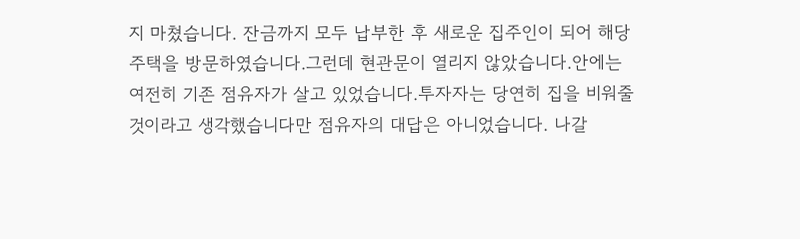지 마쳤습니다. 잔금까지 모두 납부한 후 새로운 집주인이 되어 해당 주택을 방문하였습니다.그런데 현관문이 열리지 않았습니다.안에는 여전히 기존 점유자가 살고 있었습니다.투자자는 당연히 집을 비워줄 것이라고 생각했습니다만 점유자의 대답은 아니었습니다. 나갈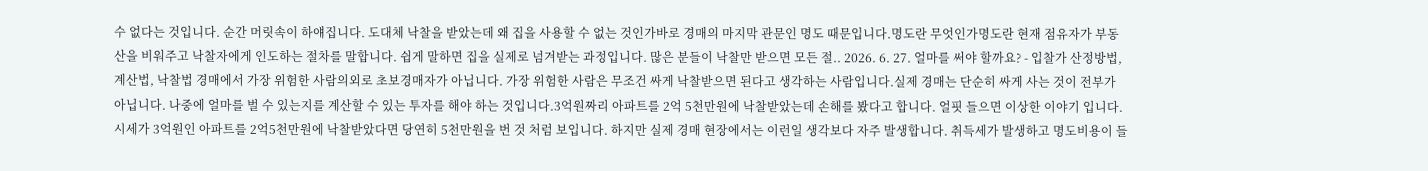수 없다는 것입니다. 순간 머릿속이 하얘집니다. 도대체 낙찰을 받았는데 왜 집을 사용할 수 없는 것인가바로 경매의 마지막 관문인 명도 때문입니다.명도란 무엇인가명도란 현재 점유자가 부동산을 비워주고 낙찰자에게 인도하는 절차를 말합니다. 쉽게 말하면 집을 실제로 넘겨받는 과정입니다. 많은 분들이 낙찰만 받으면 모든 절.. 2026. 6. 27. 얼마를 써야 할까요? - 입찰가 산정방법, 계산법, 낙찰법 경매에서 가장 위험한 사람의외로 초보경매자가 아닙니다. 가장 위험한 사람은 무조건 싸게 낙찰받으면 된다고 생각하는 사람입니다.실제 경매는 단순히 싸게 사는 것이 전부가 아닙니다. 나중에 얼마를 벌 수 있는지를 계산할 수 있는 투자를 해야 하는 것입니다.3억원짜리 아파트를 2억 5천만원에 낙찰받았는데 손해를 봤다고 합니다. 얼핏 들으면 이상한 이야기 입니다. 시세가 3억원인 아파트를 2억5천만원에 낙찰받았다면 당연히 5천만원을 번 것 처럼 보입니다. 하지만 실제 경매 현장에서는 이런일 생각보다 자주 발생합니다. 취득세가 발생하고 명도비용이 들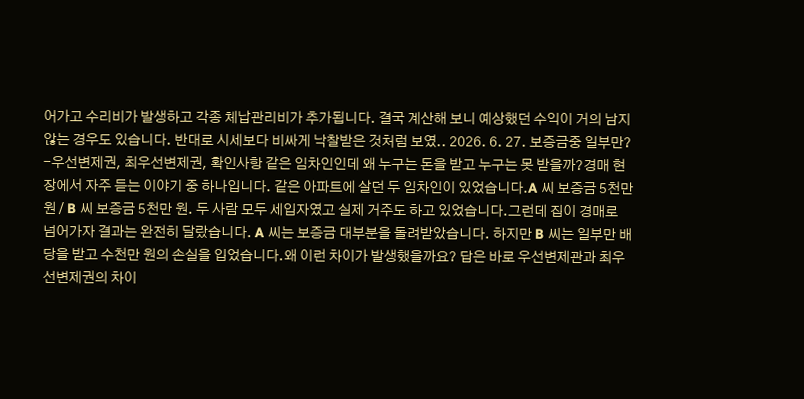어가고 수리비가 발생하고 각종 체납관리비가 추가됩니다. 결국 계산해 보니 예상했던 수익이 거의 남지 않는 경우도 있습니다. 반대로 시세보다 비싸게 낙찰받은 것처럼 보였.. 2026. 6. 27. 보증금중 일부만? -우선변제권, 최우선변제권, 확인사항 같은 임차인인데 왜 누구는 돈을 받고 누구는 못 받을까?경매 현장에서 자주 듣는 이야기 중 하나입니다. 같은 아파트에 살던 두 임차인이 있었습니다.A 씨 보증금 5천만 원 / B 씨 보증금 5천만 원. 두 사람 모두 세입자였고 실제 거주도 하고 있었습니다.그런데 집이 경매로 넘어가자 결과는 완전히 달랐습니다. A 씨는 보증금 대부분을 돌려받았습니다. 하지만 B 씨는 일부만 배당을 받고 수천만 원의 손실을 입었습니다.왜 이런 차이가 발생했을까요? 답은 바로 우선변제관과 최우선변제권의 차이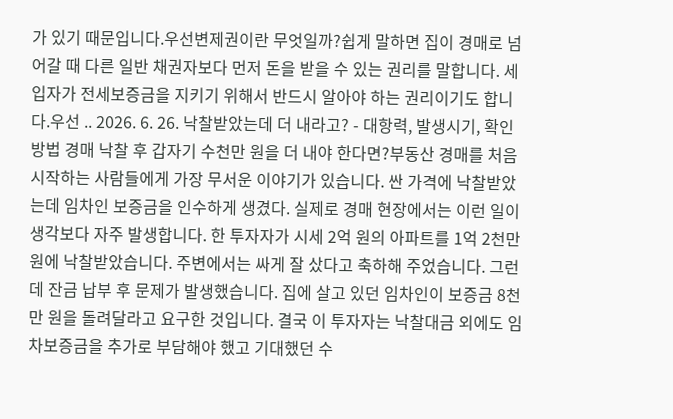가 있기 때문입니다.우선변제권이란 무엇일까?쉽게 말하면 집이 경매로 넘어갈 때 다른 일반 채권자보다 먼저 돈을 받을 수 있는 권리를 말합니다. 세입자가 전세보증금을 지키기 위해서 반드시 알아야 하는 권리이기도 합니다.우선 .. 2026. 6. 26. 낙찰받았는데 더 내라고? - 대항력, 발생시기, 확인방법 경매 낙찰 후 갑자기 수천만 원을 더 내야 한다면?부동산 경매를 처음 시작하는 사람들에게 가장 무서운 이야기가 있습니다. 싼 가격에 낙찰받았는데 임차인 보증금을 인수하게 생겼다. 실제로 경매 현장에서는 이런 일이 생각보다 자주 발생합니다. 한 투자자가 시세 2억 원의 아파트를 1억 2천만 원에 낙찰받았습니다. 주변에서는 싸게 잘 샀다고 축하해 주었습니다. 그런데 잔금 납부 후 문제가 발생했습니다. 집에 살고 있던 임차인이 보증금 8천만 원을 돌려달라고 요구한 것입니다. 결국 이 투자자는 낙찰대금 외에도 임차보증금을 추가로 부담해야 했고 기대했던 수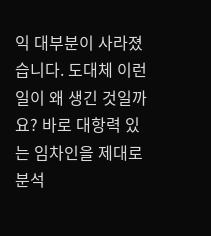익 대부분이 사라졌습니다. 도대체 이런 일이 왜 생긴 것일까요? 바로 대항력 있는 임차인을 제대로 분석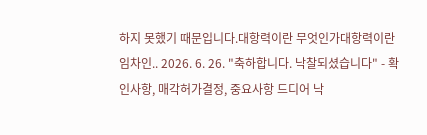하지 못했기 때문입니다.대항력이란 무엇인가대항력이란 임차인.. 2026. 6. 26. "축하합니다. 낙찰되셨습니다" - 확인사항, 매각허가결정, 중요사항 드디어 낙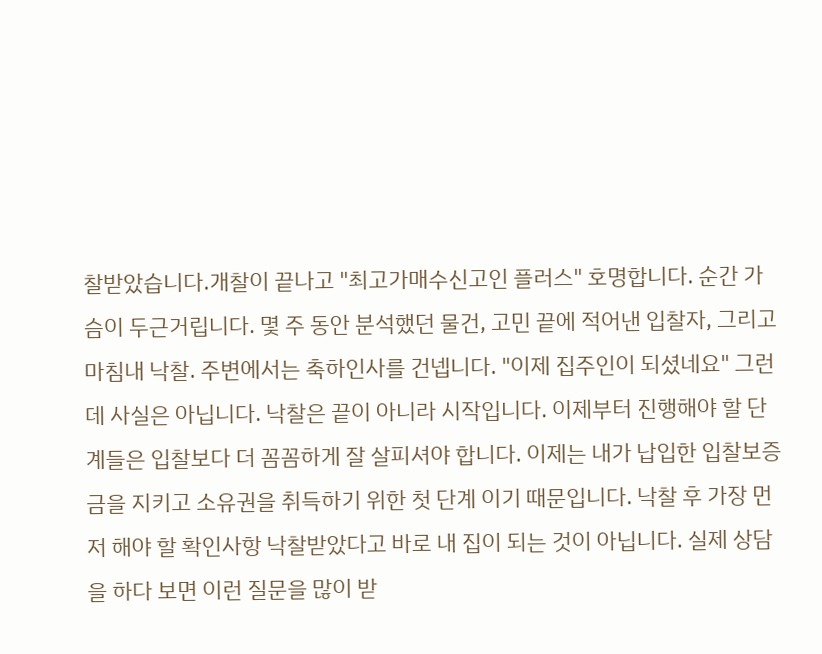찰받았습니다.개찰이 끝나고 "최고가매수신고인 플러스" 호명합니다. 순간 가슴이 두근거립니다. 몇 주 동안 분석했던 물건, 고민 끝에 적어낸 입찰자, 그리고 마침내 낙찰. 주변에서는 축하인사를 건넵니다. "이제 집주인이 되셨네요" 그런데 사실은 아닙니다. 낙찰은 끝이 아니라 시작입니다. 이제부터 진행해야 할 단계들은 입찰보다 더 꼼꼼하게 잘 살피셔야 합니다. 이제는 내가 납입한 입찰보증금을 지키고 소유권을 취득하기 위한 첫 단계 이기 때문입니다. 낙찰 후 가장 먼저 해야 할 확인사항 낙찰받았다고 바로 내 집이 되는 것이 아닙니다. 실제 상담을 하다 보면 이런 질문을 많이 받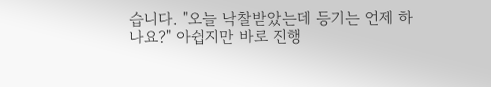습니다. "오늘 낙찰받았는데 등기는 언제 하나요?" 아쉽지만 바로 진행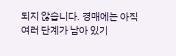되지 않습니다. 경매에는 아직 여러 단계가 남아 있기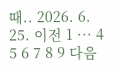때.. 2026. 6. 25. 이전 1 ··· 4 5 6 7 8 9 다음